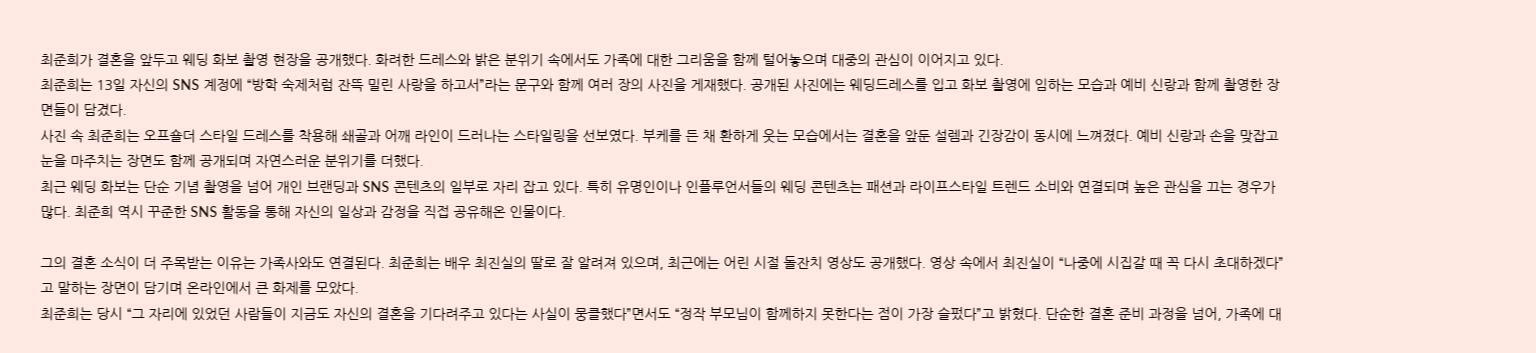최준희가 결혼을 앞두고 웨딩 화보 촬영 현장을 공개했다. 화려한 드레스와 밝은 분위기 속에서도 가족에 대한 그리움을 함께 털어놓으며 대중의 관심이 이어지고 있다.
최준희는 13일 자신의 SNS 계정에 “방학 숙제처럼 잔뜩 밀린 사랑을 하고서”라는 문구와 함께 여러 장의 사진을 게재했다. 공개된 사진에는 웨딩드레스를 입고 화보 촬영에 임하는 모습과 예비 신랑과 함께 촬영한 장면들이 담겼다.
사진 속 최준희는 오프숄더 스타일 드레스를 착용해 쇄골과 어깨 라인이 드러나는 스타일링을 선보였다. 부케를 든 채 환하게 웃는 모습에서는 결혼을 앞둔 설렘과 긴장감이 동시에 느껴졌다. 예비 신랑과 손을 맞잡고 눈을 마주치는 장면도 함께 공개되며 자연스러운 분위기를 더했다.
최근 웨딩 화보는 단순 기념 촬영을 넘어 개인 브랜딩과 SNS 콘텐츠의 일부로 자리 잡고 있다. 특히 유명인이나 인플루언서들의 웨딩 콘텐츠는 패션과 라이프스타일 트렌드 소비와 연결되며 높은 관심을 끄는 경우가 많다. 최준희 역시 꾸준한 SNS 활동을 통해 자신의 일상과 감정을 직접 공유해온 인물이다.

그의 결혼 소식이 더 주목받는 이유는 가족사와도 연결된다. 최준희는 배우 최진실의 딸로 잘 알려져 있으며, 최근에는 어린 시절 돌잔치 영상도 공개했다. 영상 속에서 최진실이 “나중에 시집갈 때 꼭 다시 초대하겠다”고 말하는 장면이 담기며 온라인에서 큰 화제를 모았다.
최준희는 당시 “그 자리에 있었던 사람들이 지금도 자신의 결혼을 기다려주고 있다는 사실이 뭉클했다”면서도 “정작 부모님이 함께하지 못한다는 점이 가장 슬펐다”고 밝혔다. 단순한 결혼 준비 과정을 넘어, 가족에 대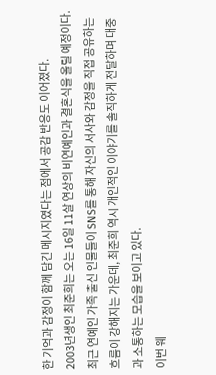한 기억과 감정이 함께 담긴 메시지였다는 점에서 공감 반응도 이어졌다.
2003년생인 최준희는 오는 16일 11살 연상의 비연예인과 결혼식을 올릴 예정이다. 최근 연예인 가족 출신 인물들이 SNS를 통해 자신의 서사와 감정을 직접 공유하는 흐름이 강해지는 가운데, 최준희 역시 개인적인 이야기를 솔직하게 전달하며 대중과 소통하는 모습을 보이고 있다.
이번 웨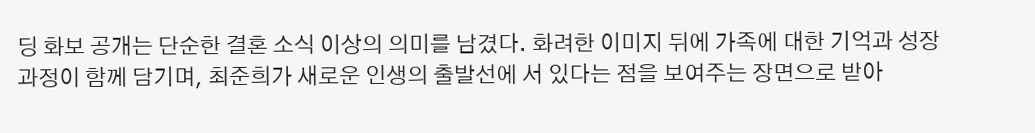딩 화보 공개는 단순한 결혼 소식 이상의 의미를 남겼다. 화려한 이미지 뒤에 가족에 대한 기억과 성장 과정이 함께 담기며, 최준희가 새로운 인생의 출발선에 서 있다는 점을 보여주는 장면으로 받아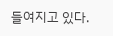들여지고 있다.